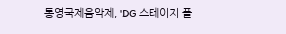통영국제음악제, 'DG 스테이지 플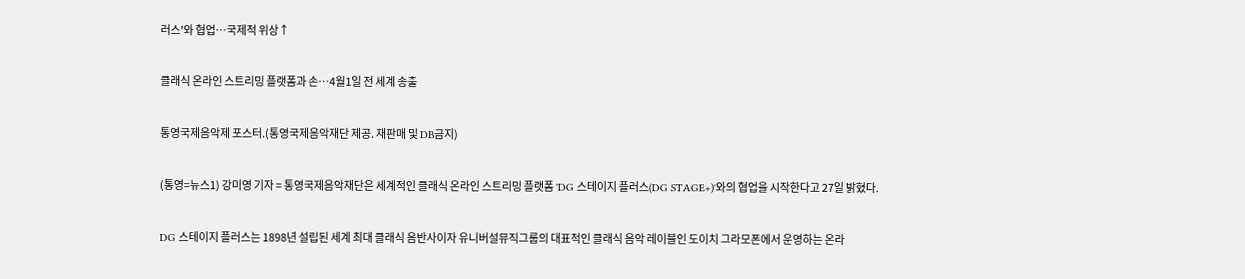러스'와 협업…국제적 위상↑

클래식 온라인 스트리밍 플랫폼과 손…4월1일 전 세계 송출

통영국제음악제 포스터.(통영국제음악재단 제공. 재판매 및 DB금지)

(통영=뉴스1) 강미영 기자 = 통영국제음악재단은 세계적인 클래식 온라인 스트리밍 플랫폼 'DG 스테이지 플러스(DG STAGE+)'와의 협업을 시작한다고 27일 밝혔다.

DG 스테이지 플러스는 1898년 설립된 세계 최대 클래식 음반사이자 유니버설뮤직그룹의 대표적인 클래식 음악 레이블인 도이치 그라모폰에서 운영하는 온라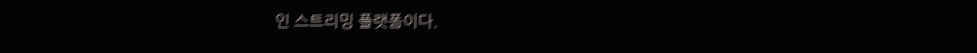인 스트리밍 플랫폼이다.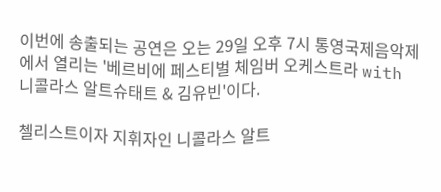이번에 송출되는 공연은 오는 29일 오후 7시 통영국제음악제에서 열리는 '베르비에 페스티벌 체임버 오케스트라 with 니콜라스 알트슈태트 & 김유빈'이다.

첼리스트이자 지휘자인 니콜라스 알트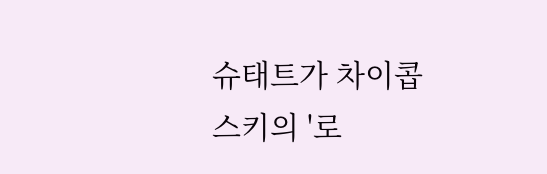슈태트가 차이콥스키의 '로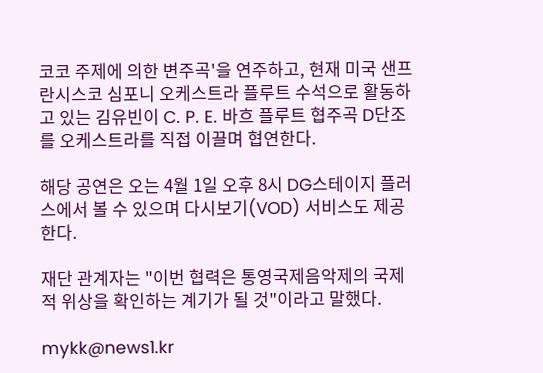코코 주제에 의한 변주곡'을 연주하고, 현재 미국 샌프란시스코 심포니 오케스트라 플루트 수석으로 활동하고 있는 김유빈이 C. P. E. 바흐 플루트 협주곡 D단조를 오케스트라를 직접 이끌며 협연한다.

해당 공연은 오는 4월 1일 오후 8시 DG스테이지 플러스에서 볼 수 있으며 다시보기(VOD) 서비스도 제공한다.

재단 관계자는 "이번 협력은 통영국제음악제의 국제적 위상을 확인하는 계기가 될 것"이라고 말했다.

mykk@news1.kr